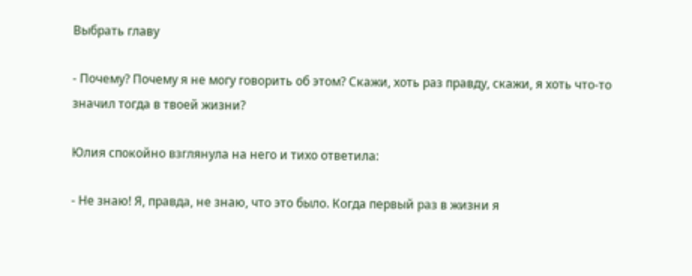Выбрать главу

- Почему? Почему я не могу говорить об этом? Скажи, хоть раз правду, скажи, я хоть что-то значил тогда в твоей жизни?

Юлия спокойно взглянула на него и тихо ответила:

- Не знаю! Я, правда, не знаю, что это было. Когда первый раз в жизни я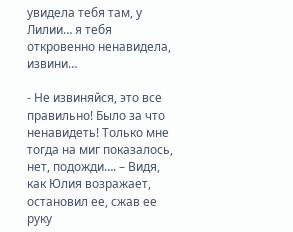увидела тебя там, у Лилии… я тебя откровенно ненавидела, извини…

- Не извиняйся, это все правильно! Было за что ненавидеть! Только мне тогда на миг показалось, нет, подожди…. – Видя, как Юлия возражает, остановил ее, сжав ее руку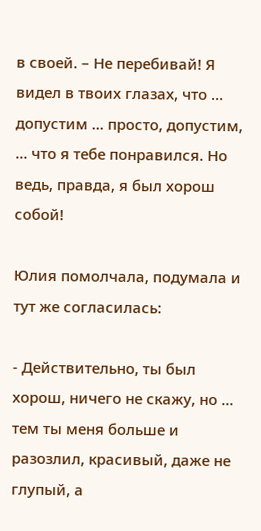в своей. – Не перебивай! Я видел в твоих глазах, что … допустим … просто, допустим, … что я тебе понравился. Но ведь, правда, я был хорош собой!

Юлия помолчала, подумала и тут же согласилась:

- Действительно, ты был хорош, ничего не скажу, но … тем ты меня больше и разозлил, красивый, даже не глупый, а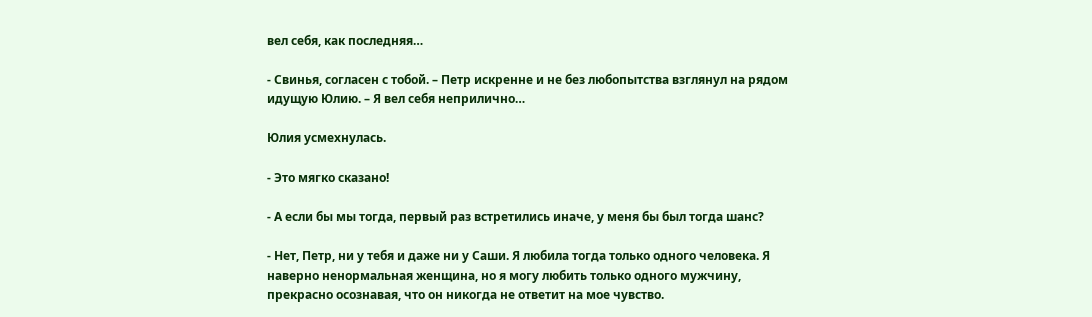вел себя, как последняя…

- Свинья, согласен с тобой. – Петр искренне и не без любопытства взглянул на рядом идущую Юлию. – Я вел себя неприлично…

Юлия усмехнулась.

- Это мягко сказано!

- А если бы мы тогда, первый раз встретились иначе, у меня бы был тогда шанс?

- Нет, Петр, ни у тебя и даже ни у Саши. Я любила тогда только одного человека. Я наверно ненормальная женщина, но я могу любить только одного мужчину, прекрасно осознавая, что он никогда не ответит на мое чувство.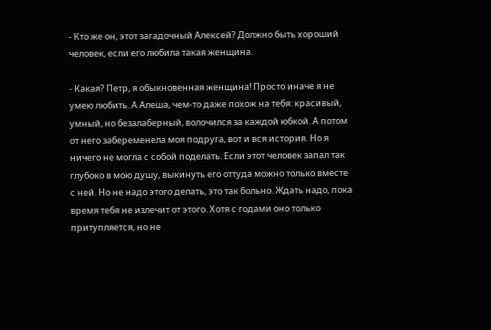- Кто же он, этот загадочный Алексей? Должно быть хороший человек, если его любила такая женщина.

- Какая? Петр, я обыкновенная женщина! Просто иначе я не умею любить. А Алеша, чем-то даже похож на тебя: красивый, умный, но безалаберный, волочился за каждой юбкой. А потом от него забеременела моя подруга, вот и вся история. Но я ничего не могла с собой поделать. Если этот человек запал так глубоко в мою душу, выкинуть его оттуда можно только вместе с ней. Но не надо этого делать, это так больно. Ждать надо, пока время тебя не излечит от этого. Хотя с годами оно только притупляется, но не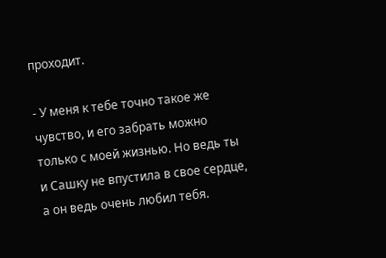проходит.

- У меня к тебе точно такое же чувство, и его забрать можно только с моей жизнью. Но ведь ты и Сашку не впустила в свое сердце, а он ведь очень любил тебя.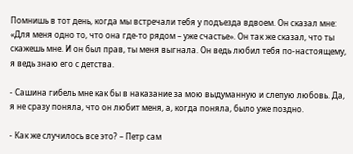Помнишь в тот день, когда мы встречали тебя у подъезда вдвоем. Он сказал мне: «Для меня одно то, что она где-то рядом – уже счастье». Он так же сказал, что ты скажешь мне. И он был прав, ты меня выгнала. Он ведь любил тебя по-настоящему, я ведь знаю его с детства.

- Сашина гибель мне как бы в наказание за мою выдуманную и слепую любовь. Да, я не сразу поняла, что он любит меня, а, когда поняла, было уже поздно.

- Как же случилось все это? – Петр сам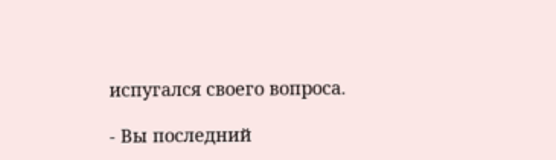испугался своего вопроса.

- Вы последний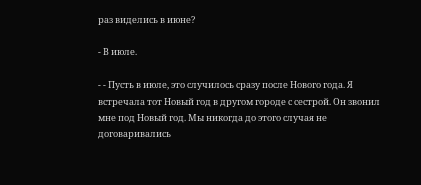раз виделись в июне?

- В июле.

- - Пусть в июле, это случилось сразу после Нового года. Я встречала тот Новый год в другом городе с сестрой. Он звонил мне под Новый год. Мы никогда до этого случая не договаривались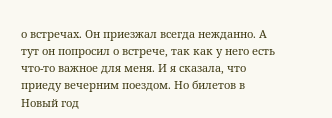о встречах. Он приезжал всегда нежданно. А тут он попросил о встрече, так как у него есть что-то важное для меня. И я сказала, что приеду вечерним поездом. Но билетов в Новый год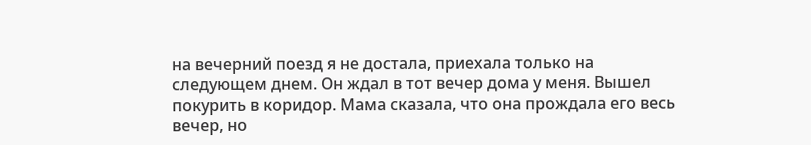на вечерний поезд я не достала, приехала только на следующем днем. Он ждал в тот вечер дома у меня. Вышел покурить в коридор. Мама сказала, что она прождала его весь вечер, но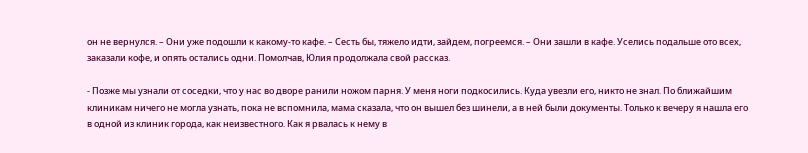он не вернулся. – Они уже подошли к какому-то кафе. – Сесть бы, тяжело идти, зайдем, погреемся. – Они зашли в кафе. Уселись подальше ото всех, заказали кофе, и опять остались одни. Помолчав, Юлия продолжала свой рассказ.

- Позже мы узнали от соседки, что у нас во дворе ранили ножом парня. У меня ноги подкосились. Куда увезли его, никто не знал. По ближайшим клиникам ничего не могла узнать, пока не вспомнила, мама сказала, что он вышел без шинели, а в ней были документы. Только к вечеру я нашла его в одной из клиник города, как неизвестного. Как я рвалась к нему в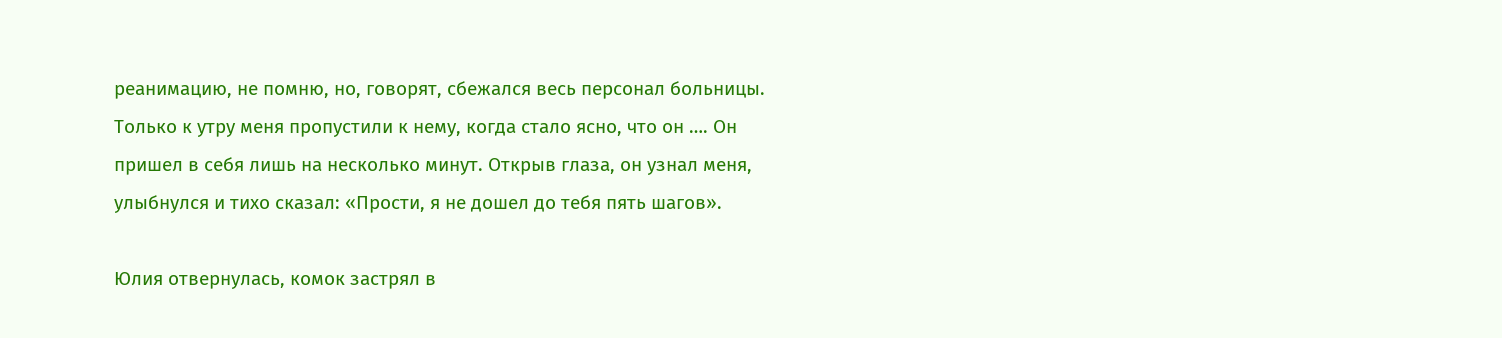реанимацию, не помню, но, говорят, сбежался весь персонал больницы. Только к утру меня пропустили к нему, когда стало ясно, что он …. Он пришел в себя лишь на несколько минут. Открыв глаза, он узнал меня, улыбнулся и тихо сказал: «Прости, я не дошел до тебя пять шагов».

Юлия отвернулась, комок застрял в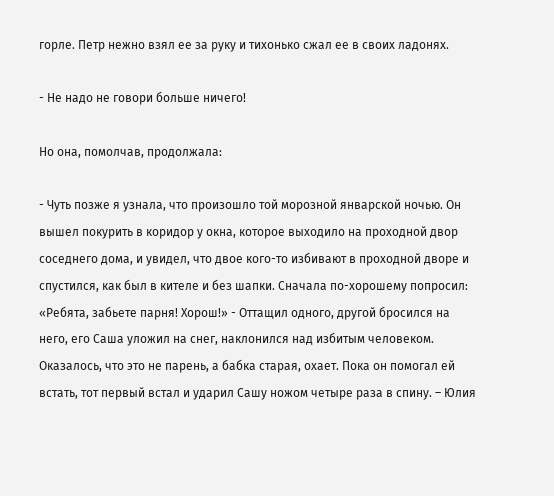горле. Петр нежно взял ее за руку и тихонько сжал ее в своих ладонях.

- Не надо не говори больше ничего!

Но она, помолчав, продолжала:

- Чуть позже я узнала, что произошло той морозной январской ночью. Он вышел покурить в коридор у окна, которое выходило на проходной двор соседнего дома, и увидел, что двое кого-то избивают в проходной дворе и спустился, как был в кителе и без шапки. Сначала по-хорошему попросил: «Ребята, забьете парня! Хорош!» - Оттащил одного, другой бросился на него, его Саша уложил на снег, наклонился над избитым человеком. Оказалось, что это не парень, а бабка старая, охает. Пока он помогал ей встать, тот первый встал и ударил Сашу ножом четыре раза в спину. – Юлия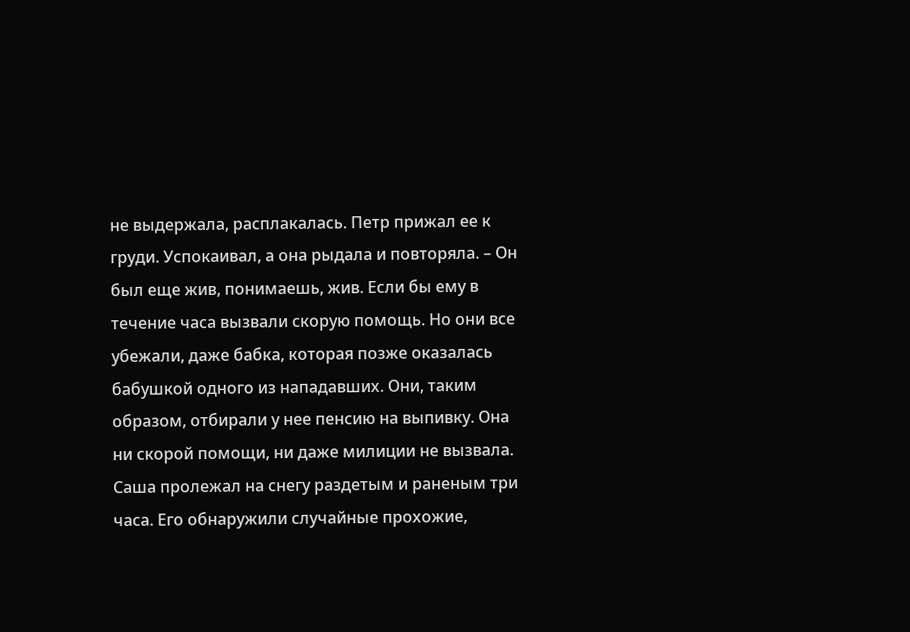не выдержала, расплакалась. Петр прижал ее к груди. Успокаивал, а она рыдала и повторяла. – Он был еще жив, понимаешь, жив. Если бы ему в течение часа вызвали скорую помощь. Но они все убежали, даже бабка, которая позже оказалась бабушкой одного из нападавших. Они, таким образом, отбирали у нее пенсию на выпивку. Она ни скорой помощи, ни даже милиции не вызвала. Саша пролежал на снегу раздетым и раненым три часа. Его обнаружили случайные прохожие,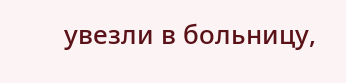увезли в больницу,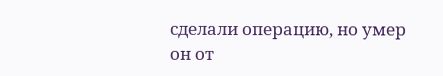сделали операцию, но умер он от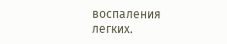воспаления легких.